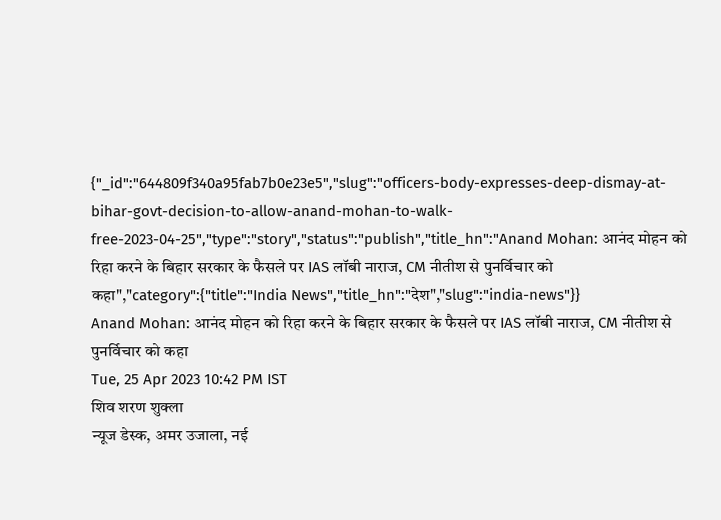{"_id":"644809f340a95fab7b0e23e5","slug":"officers-body-expresses-deep-dismay-at-bihar-govt-decision-to-allow-anand-mohan-to-walk-free-2023-04-25","type":"story","status":"publish","title_hn":"Anand Mohan: आनंद मोहन को रिहा करने के बिहार सरकार के फैसले पर IAS लॉबी नाराज, CM नीतीश से पुनर्विचार को कहा","category":{"title":"India News","title_hn":"देश","slug":"india-news"}}
Anand Mohan: आनंद मोहन को रिहा करने के बिहार सरकार के फैसले पर IAS लॉबी नाराज, CM नीतीश से पुनर्विचार को कहा
Tue, 25 Apr 2023 10:42 PM IST
शिव शरण शुक्ला
न्यूज डेस्क, अमर उजाला, नई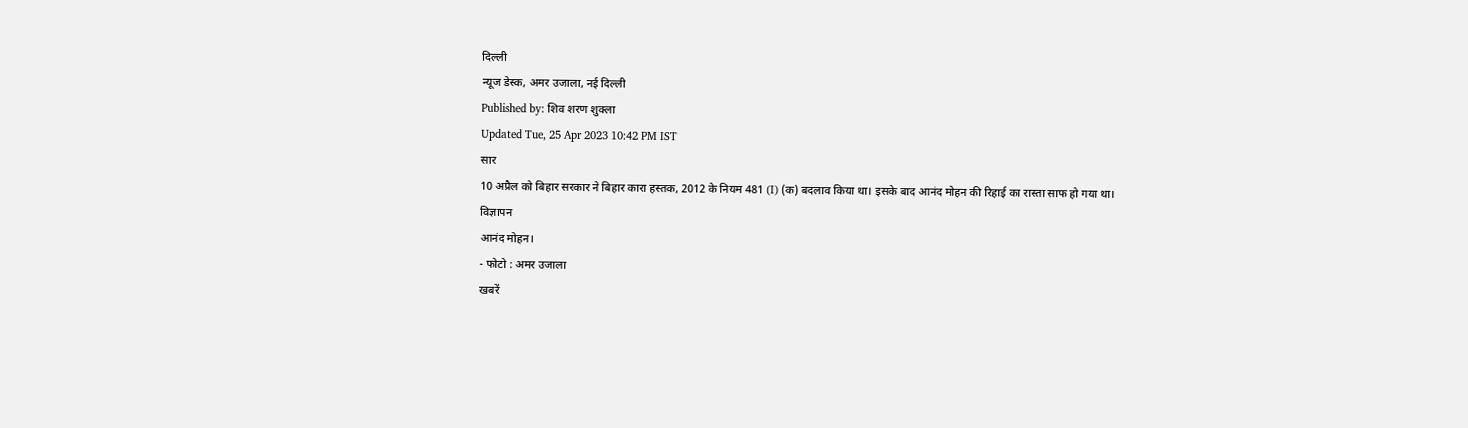दिल्ली
न्यूज डेस्क, अमर उजाला, नई दिल्ली
Published by: शिव शरण शुक्ला
Updated Tue, 25 Apr 2023 10:42 PM IST
सार
10 अप्रैल को बिहार सरकार ने बिहार कारा हस्तक, 2012 के नियम 481 (I) (क) बदलाव किया था। इसके बाद आनंद मोहन की रिहाई का रास्ता साफ हो गया था।
विज्ञापन
आनंद मोहन।
- फोटो : अमर उजाला
खबरें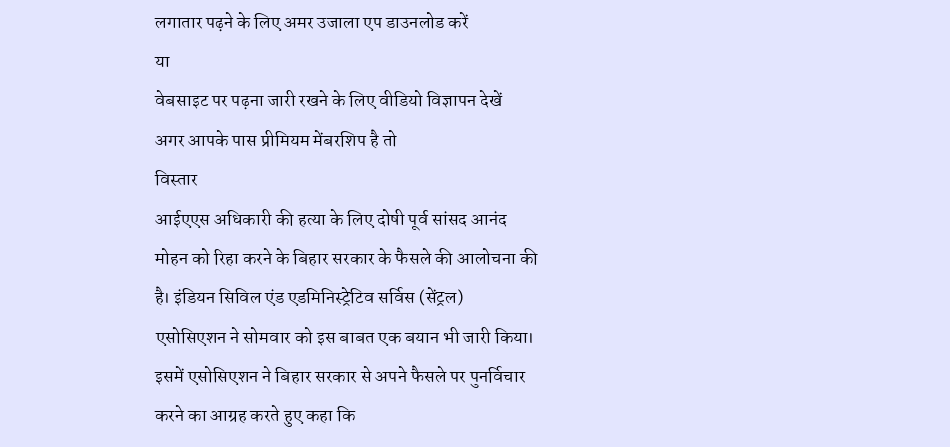लगातार पढ़ने के लिए अमर उजाला एप डाउनलोड करें
या
वेबसाइट पर पढ़ना जारी रखने के लिए वीडियो विज्ञापन देखें
अगर आपके पास प्रीमियम मेंबरशिप है तो
विस्तार
आईएएस अधिकारी की हत्या के लिए दोषी पूर्व सांसद आनंद मोहन को रिहा करने के बिहार सरकार के फैसले की आलोचना की है। इंडियन सिविल एंड एडमिनिस्ट्रेटिव सर्विस (सेंट्रल) एसोसिएशन ने सोमवार को इस बाबत एक बयान भी जारी किया। इसमें एसोसिएशन ने बिहार सरकार से अपने फैसले पर पुनर्विचार करने का आग्रह करते हुए कहा कि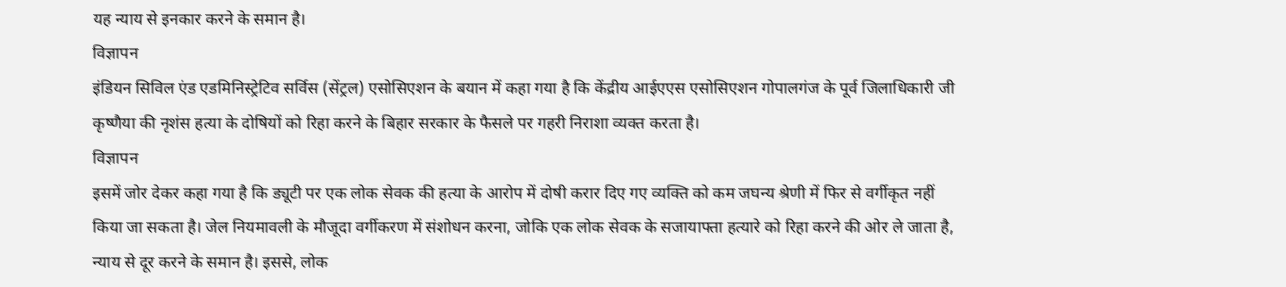यह न्याय से इनकार करने के समान है।
विज्ञापन
इंडियन सिविल एंड एडमिनिस्ट्रेटिव सर्विस (सेंट्रल) एसोसिएशन के बयान में कहा गया है कि केंद्रीय आईएएस एसोसिएशन गोपालगंज के पूर्व जिलाधिकारी जी कृष्णैया की नृशंस हत्या के दोषियों को रिहा करने के बिहार सरकार के फैसले पर गहरी निराशा व्यक्त करता है।
विज्ञापन
इसमें जोर देकर कहा गया है कि ड्यूटी पर एक लोक सेवक की हत्या के आरोप में दोषी करार दिए गए व्यक्ति को कम जघन्य श्रेणी में फिर से वर्गीकृत नहीं किया जा सकता है। जेल नियमावली के मौजूदा वर्गीकरण में संशोधन करना, जोकि एक लोक सेवक के सजायाफ्ता हत्यारे को रिहा करने की ओर ले जाता है, न्याय से दूर करने के समान है। इससे, लोक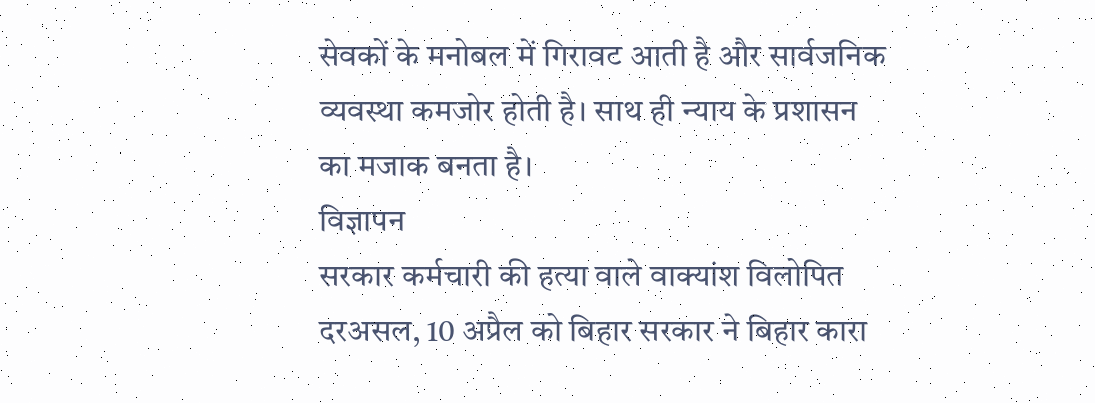सेवकों के मनोबल में गिरावट आती है और सार्वजनिक व्यवस्था कमजोर होती है। साथ ही न्याय के प्रशासन का मजाक बनता है।
विज्ञापन
सरकार कर्मचारी की हत्या वाले वाक्यांश विलोपित
दरअसल, 10 अप्रैल को बिहार सरकार ने बिहार कारा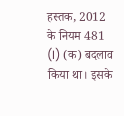हस्तक, 2012 के नियम 481 (I) (क) बदलाव किया था। इसके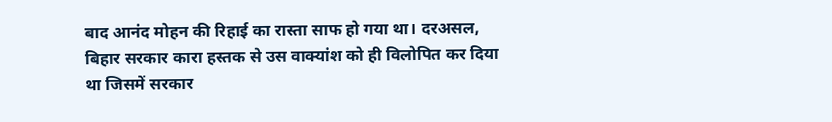बाद आनंद मोहन की रिहाई का रास्ता साफ हो गया था। दरअसल, बिहार सरकार कारा हस्तक से उस वाक्यांश को ही विलोपित कर दिया था जिसमें सरकार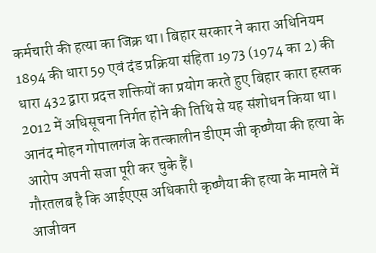कर्मचारी की हत्या का जिक्र था। बिहार सरकार ने कारा अधिनियम 1894 की धारा 59 एवं दंड प्रक्रिया संहिता 1973 (1974 का 2) की धारा 432 द्वारा प्रदत्त शक्तियों का प्रयोग करते हुए बिहार कारा हस्तक 2012 में अधिसूचना निर्गत होने की तिथि से यह संशोधन किया था। आनंद मोहन गोपालगंज के तत्कालीन डीएम जी कृष्णैया की हत्या के आरोप अपनी सजा पूरी कर चुके हैं।
गौरतलब है कि आईएएस अधिकारी कृष्णैया की हत्या के मामले में आजीवन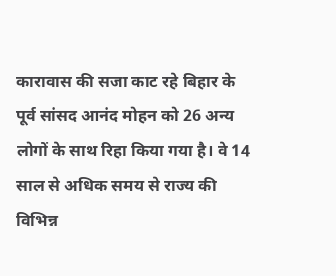कारावास की सजा काट रहे बिहार के पूर्व सांसद आनंद मोहन को 26 अन्य लोगों के साथ रिहा किया गया है। वे 14 साल से अधिक समय से राज्य की विभिन्न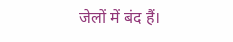जेलों में बंद हैं।